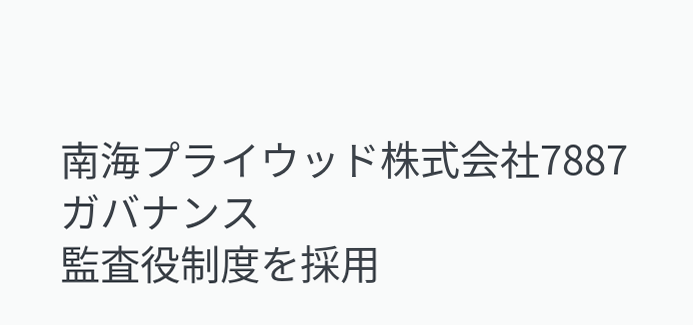南海プライウッド株式会社7887
ガバナンス
監査役制度を採用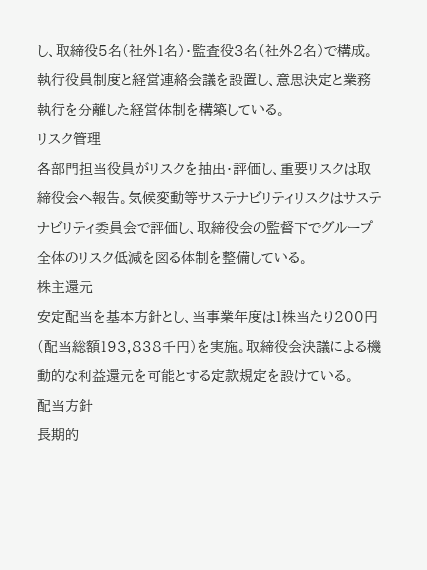し、取締役5名(社外1名)・監査役3名(社外2名)で構成。執行役員制度と経営連絡会議を設置し、意思決定と業務執行を分離した経営体制を構築している。
リスク管理
各部門担当役員がリスクを抽出・評価し、重要リスクは取締役会へ報告。気候変動等サステナビリティリスクはサステナビリティ委員会で評価し、取締役会の監督下でグループ全体のリスク低減を図る体制を整備している。
株主還元
安定配当を基本方針とし、当事業年度は1株当たり200円(配当総額193,838千円)を実施。取締役会決議による機動的な利益還元を可能とする定款規定を設けている。
配当方針
長期的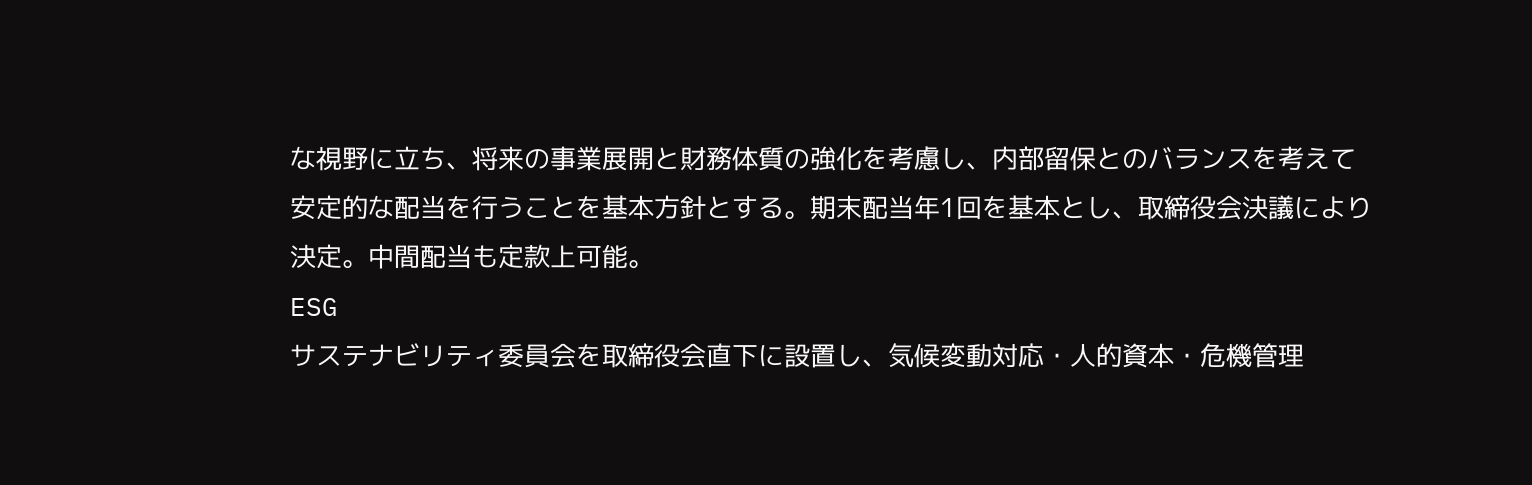な視野に立ち、将来の事業展開と財務体質の強化を考慮し、内部留保とのバランスを考えて安定的な配当を行うことを基本方針とする。期末配当年1回を基本とし、取締役会決議により決定。中間配当も定款上可能。
ESG
サステナビリティ委員会を取締役会直下に設置し、気候変動対応・人的資本・危機管理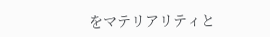をマテリアリティと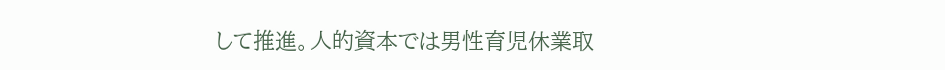して推進。人的資本では男性育児休業取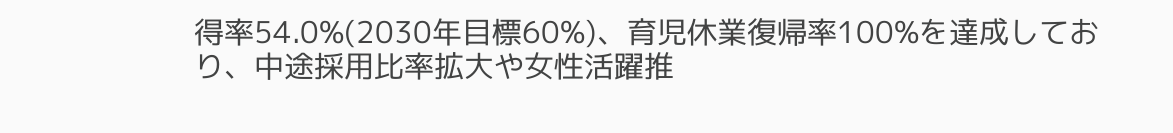得率54.0%(2030年目標60%)、育児休業復帰率100%を達成しており、中途採用比率拡大や女性活躍推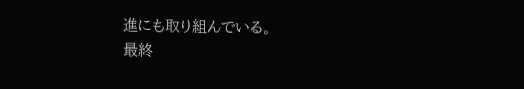進にも取り組んでいる。
最終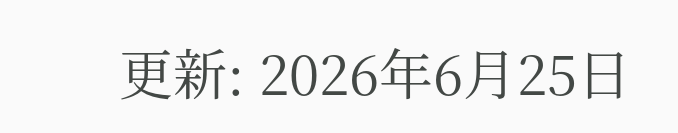更新: 2026年6月25日